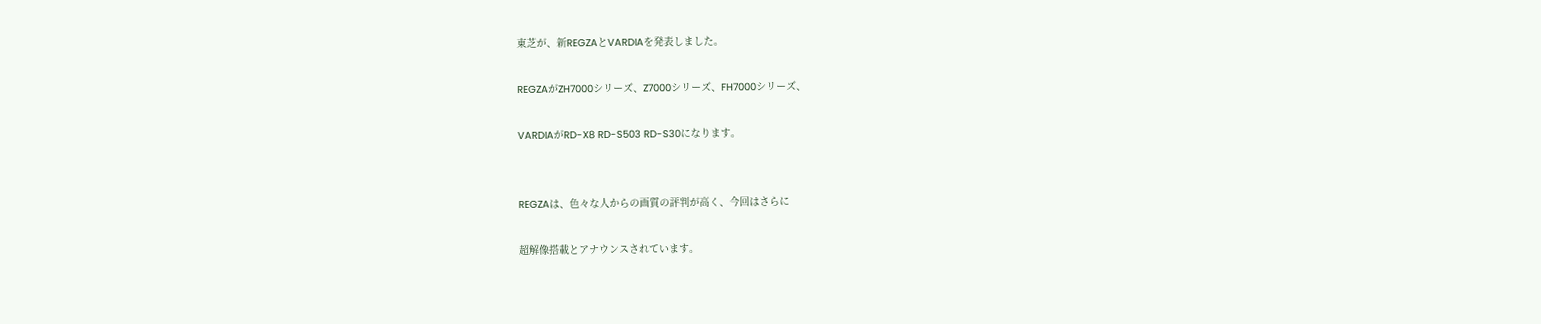東芝が、新REGZAとVARDIAを発表しました。

REGZAがZH7000シリーズ、Z7000シリーズ、FH7000シリーズ、

VARDIAがRD-X8 RD-S503 RD-S30になります。


REGZAは、色々な人からの画質の評判が高く、今回はさらに

超解像搭載とアナウンスされています。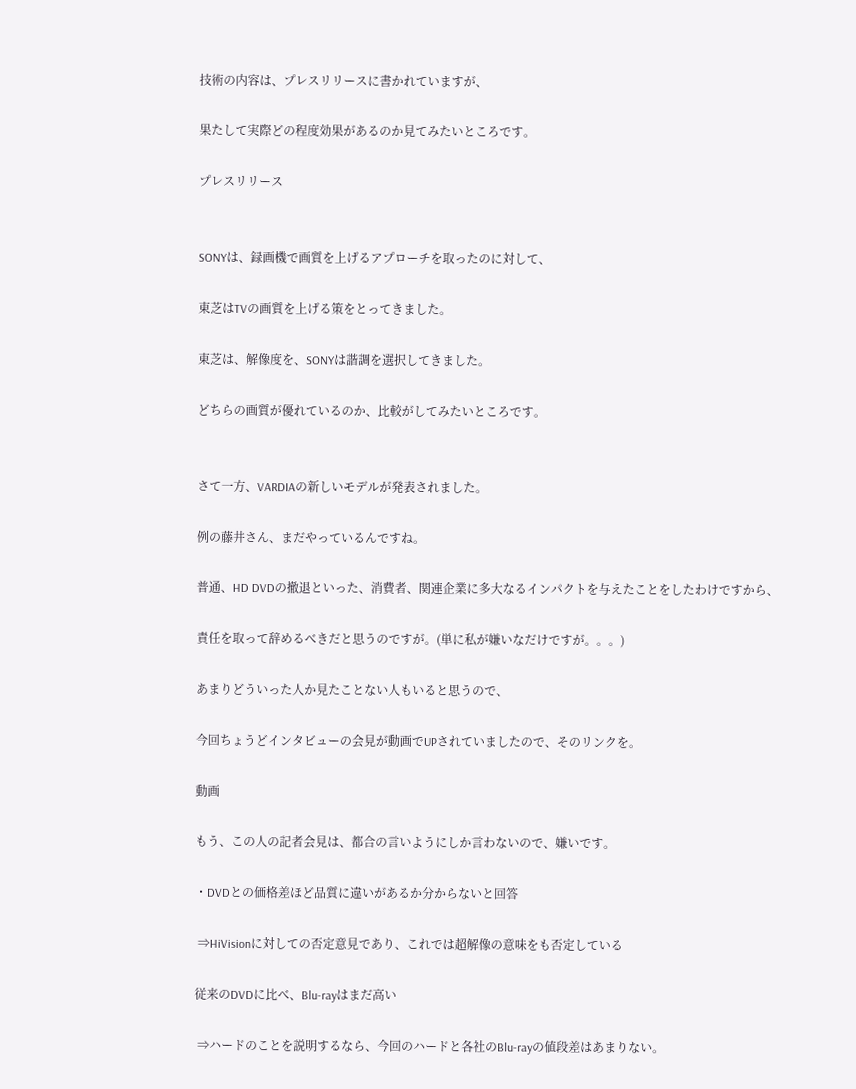技術の内容は、プレスリリースに書かれていますが、

果たして実際どの程度効果があるのか見てみたいところです。

プレスリリース


SONYは、録画機で画質を上げるアプローチを取ったのに対して、

東芝はTVの画質を上げる策をとってきました。

東芝は、解像度を、SONYは諧調を選択してきました。

どちらの画質が優れているのか、比較がしてみたいところです。


さて一方、VARDIAの新しいモデルが発表されました。

例の藤井さん、まだやっているんですね。

普通、HD DVDの撤退といった、消費者、関連企業に多大なるインパクトを与えたことをしたわけですから、

責任を取って辞めるべきだと思うのですが。(単に私が嫌いなだけですが。。。)

あまりどういった人か見たことない人もいると思うので、

今回ちょうどインタビューの会見が動画でUPされていましたので、そのリンクを。

動画

もう、この人の記者会見は、都合の言いようにしか言わないので、嫌いです。

・DVDとの価格差ほど品質に違いがあるか分からないと回答

 ⇒HiVisionに対しての否定意見であり、これでは超解像の意味をも否定している

従来のDVDに比べ、Blu-rayはまだ高い

 ⇒ハードのことを説明するなら、今回のハードと各社のBlu-rayの値段差はあまりない。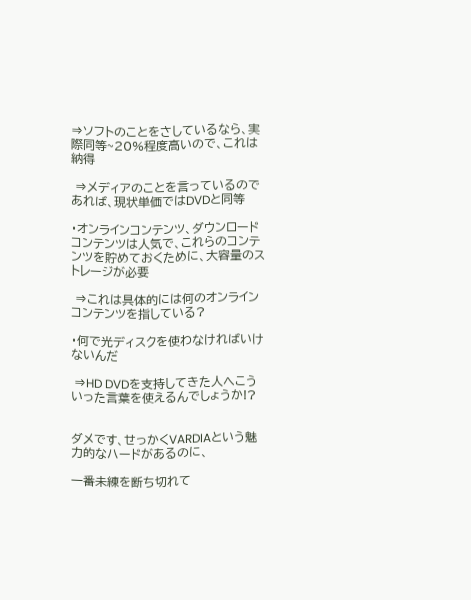⇒ソフトのことをさしているなら、実際同等~20%程度高いので、これは納得

 ⇒メディアのことを言っているのであれば、現状単価ではDVDと同等

・オンラインコンテンツ、ダウンロードコンテンツは人気で、これらのコンテンツを貯めておくために、大容量のストレージが必要

 ⇒これは具体的には何のオンラインコンテンツを指している?

・何で光ディスクを使わなければいけないんだ

 ⇒HD DVDを支持してきた人へこういった言葉を使えるんでしょうか!?


ダメです、せっかくVARDIAという魅力的なハードがあるのに、

一番未練を断ち切れて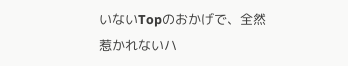いないTopのおかげで、全然惹かれないハ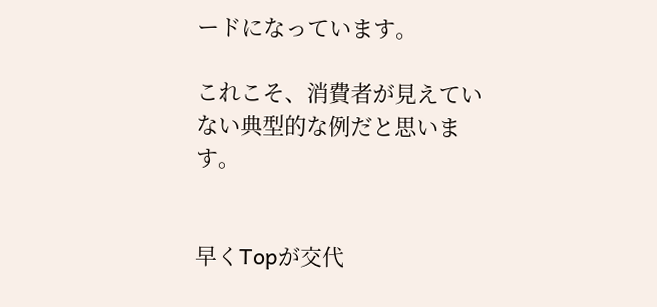ードになっています。

これこそ、消費者が見えていない典型的な例だと思います。


早くTopが交代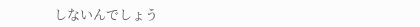しないんでしょう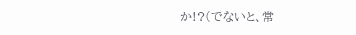か!?(でないと、常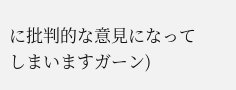に批判的な意見になってしまいますガーン)